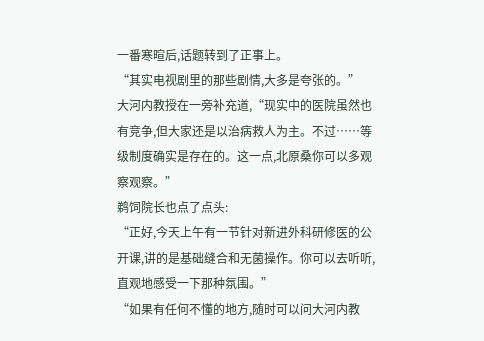一番寒暄后,话题转到了正事上。
“其实电视剧里的那些剧情,大多是夸张的。”
大河内教授在一旁补充道,“现实中的医院虽然也有竞争,但大家还是以治病救人为主。不过……等级制度确实是存在的。这一点,北原桑你可以多观察观察。”
鹈饲院长也点了点头:
“正好,今天上午有一节针对新进外科研修医的公开课,讲的是基础缝合和无菌操作。你可以去听听,直观地感受一下那种氛围。”
“如果有任何不懂的地方,随时可以问大河内教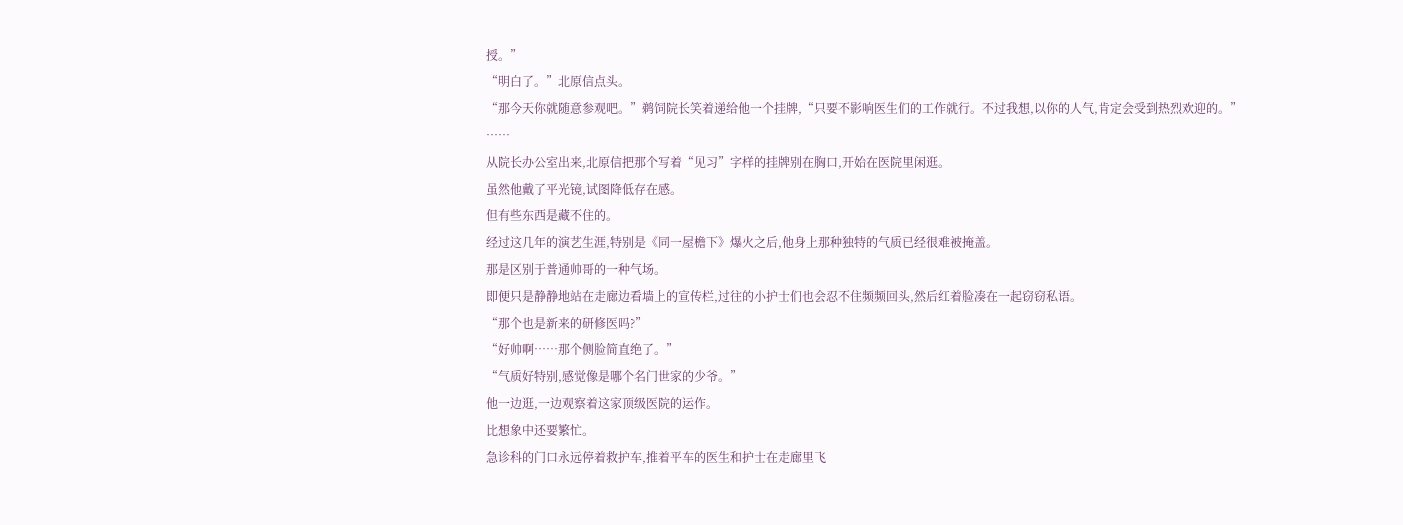授。”
“明白了。”北原信点头。
“那今天你就随意参观吧。”鹈饲院长笑着递给他一个挂牌,“只要不影响医生们的工作就行。不过我想,以你的人气,肯定会受到热烈欢迎的。”
……
从院长办公室出来,北原信把那个写着“见习”字样的挂牌别在胸口,开始在医院里闲逛。
虽然他戴了平光镜,试图降低存在感。
但有些东西是藏不住的。
经过这几年的演艺生涯,特别是《同一屋檐下》爆火之后,他身上那种独特的气质已经很难被掩盖。
那是区别于普通帅哥的一种气场。
即便只是静静地站在走廊边看墙上的宣传栏,过往的小护士们也会忍不住频频回头,然后红着脸凑在一起窃窃私语。
“那个也是新来的研修医吗?”
“好帅啊……那个侧脸简直绝了。”
“气质好特别,感觉像是哪个名门世家的少爷。”
他一边逛,一边观察着这家顶级医院的运作。
比想象中还要繁忙。
急诊科的门口永远停着救护车,推着平车的医生和护士在走廊里飞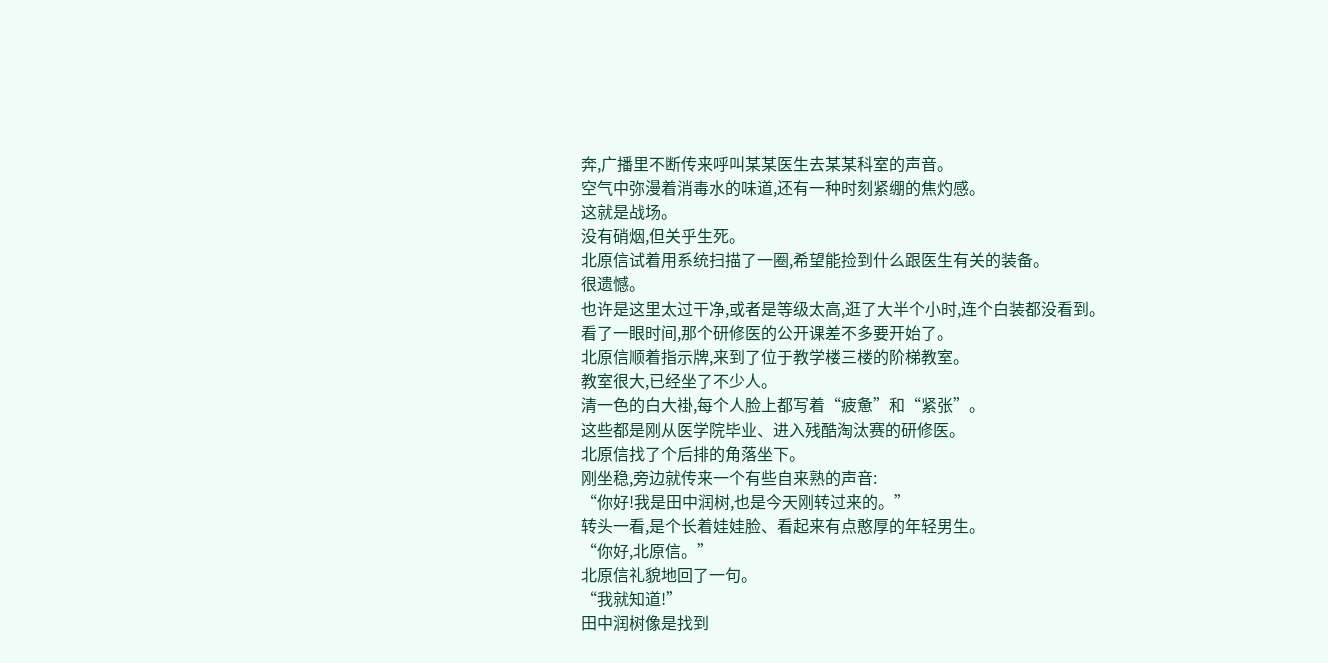奔,广播里不断传来呼叫某某医生去某某科室的声音。
空气中弥漫着消毒水的味道,还有一种时刻紧绷的焦灼感。
这就是战场。
没有硝烟,但关乎生死。
北原信试着用系统扫描了一圈,希望能捡到什么跟医生有关的装备。
很遗憾。
也许是这里太过干净,或者是等级太高,逛了大半个小时,连个白装都没看到。
看了一眼时间,那个研修医的公开课差不多要开始了。
北原信顺着指示牌,来到了位于教学楼三楼的阶梯教室。
教室很大,已经坐了不少人。
清一色的白大褂,每个人脸上都写着“疲惫”和“紧张”。
这些都是刚从医学院毕业、进入残酷淘汰赛的研修医。
北原信找了个后排的角落坐下。
刚坐稳,旁边就传来一个有些自来熟的声音:
“你好!我是田中润树,也是今天刚转过来的。”
转头一看,是个长着娃娃脸、看起来有点憨厚的年轻男生。
“你好,北原信。”
北原信礼貌地回了一句。
“我就知道!”
田中润树像是找到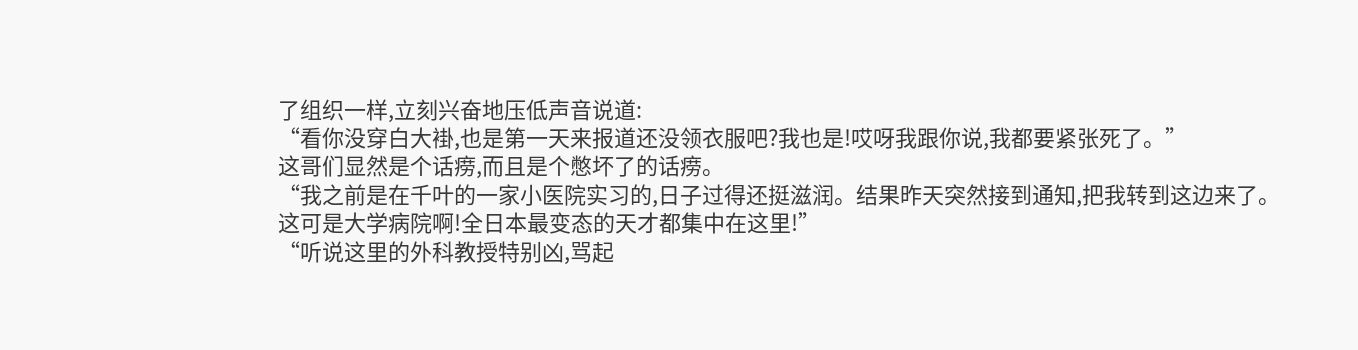了组织一样,立刻兴奋地压低声音说道:
“看你没穿白大褂,也是第一天来报道还没领衣服吧?我也是!哎呀我跟你说,我都要紧张死了。”
这哥们显然是个话痨,而且是个憋坏了的话痨。
“我之前是在千叶的一家小医院实习的,日子过得还挺滋润。结果昨天突然接到通知,把我转到这边来了。这可是大学病院啊!全日本最变态的天才都集中在这里!”
“听说这里的外科教授特别凶,骂起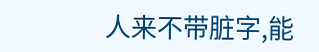人来不带脏字,能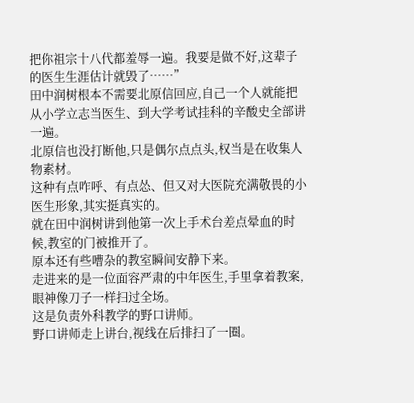把你祖宗十八代都羞辱一遍。我要是做不好,这辈子的医生生涯估计就毁了……”
田中润树根本不需要北原信回应,自己一个人就能把从小学立志当医生、到大学考试挂科的辛酸史全部讲一遍。
北原信也没打断他,只是偶尔点点头,权当是在收集人物素材。
这种有点咋呼、有点怂、但又对大医院充满敬畏的小医生形象,其实挺真实的。
就在田中润树讲到他第一次上手术台差点晕血的时候,教室的门被推开了。
原本还有些嘈杂的教室瞬间安静下来。
走进来的是一位面容严肃的中年医生,手里拿着教案,眼神像刀子一样扫过全场。
这是负责外科教学的野口讲师。
野口讲师走上讲台,视线在后排扫了一圈。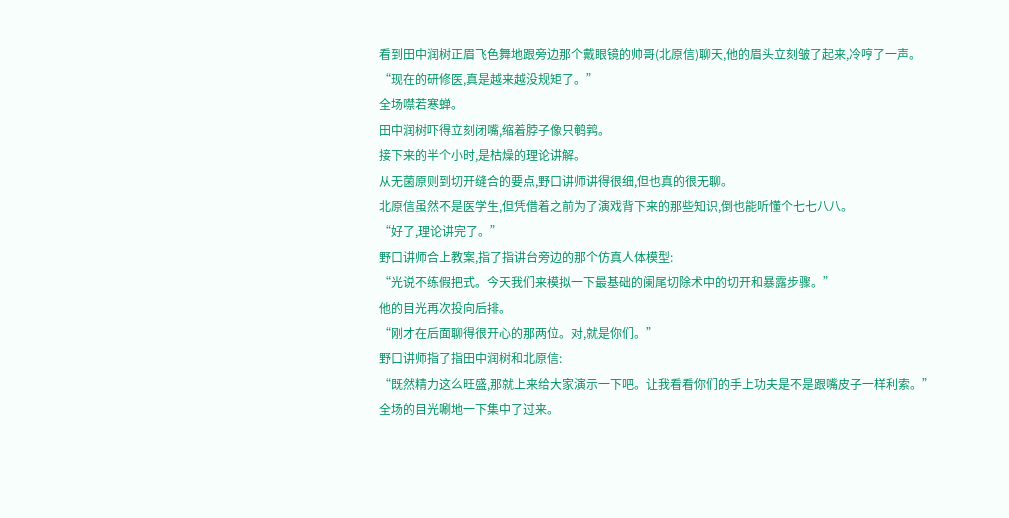看到田中润树正眉飞色舞地跟旁边那个戴眼镜的帅哥(北原信)聊天,他的眉头立刻皱了起来,冷哼了一声。
“现在的研修医,真是越来越没规矩了。”
全场噤若寒蝉。
田中润树吓得立刻闭嘴,缩着脖子像只鹌鹑。
接下来的半个小时,是枯燥的理论讲解。
从无菌原则到切开缝合的要点,野口讲师讲得很细,但也真的很无聊。
北原信虽然不是医学生,但凭借着之前为了演戏背下来的那些知识,倒也能听懂个七七八八。
“好了,理论讲完了。”
野口讲师合上教案,指了指讲台旁边的那个仿真人体模型:
“光说不练假把式。今天我们来模拟一下最基础的阑尾切除术中的切开和暴露步骤。”
他的目光再次投向后排。
“刚才在后面聊得很开心的那两位。对,就是你们。”
野口讲师指了指田中润树和北原信:
“既然精力这么旺盛,那就上来给大家演示一下吧。让我看看你们的手上功夫是不是跟嘴皮子一样利索。”
全场的目光唰地一下集中了过来。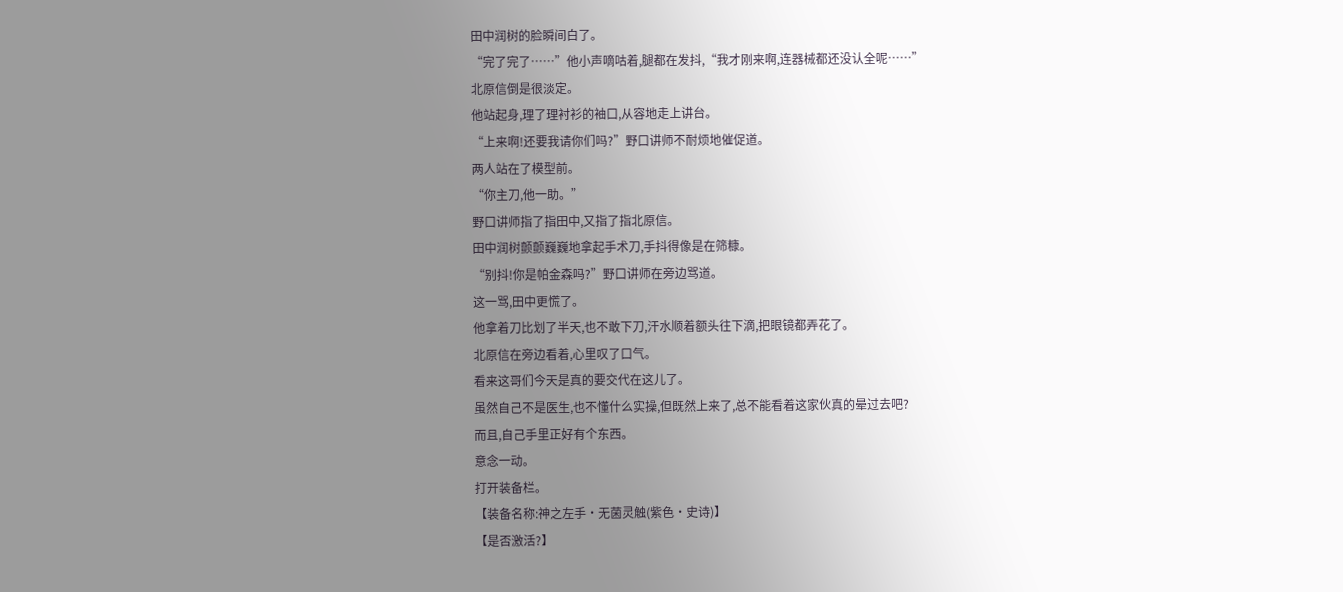田中润树的脸瞬间白了。
“完了完了……”他小声嘀咕着,腿都在发抖,“我才刚来啊,连器械都还没认全呢……”
北原信倒是很淡定。
他站起身,理了理衬衫的袖口,从容地走上讲台。
“上来啊!还要我请你们吗?”野口讲师不耐烦地催促道。
两人站在了模型前。
“你主刀,他一助。”
野口讲师指了指田中,又指了指北原信。
田中润树颤颤巍巍地拿起手术刀,手抖得像是在筛糠。
“别抖!你是帕金森吗?”野口讲师在旁边骂道。
这一骂,田中更慌了。
他拿着刀比划了半天,也不敢下刀,汗水顺着额头往下滴,把眼镜都弄花了。
北原信在旁边看着,心里叹了口气。
看来这哥们今天是真的要交代在这儿了。
虽然自己不是医生,也不懂什么实操,但既然上来了,总不能看着这家伙真的晕过去吧?
而且,自己手里正好有个东西。
意念一动。
打开装备栏。
【装备名称:神之左手·无菌灵触(紫色·史诗)】
【是否激活?】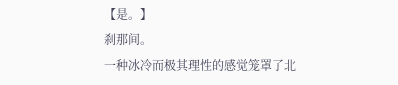【是。】
刹那间。
一种冰冷而极其理性的感觉笼罩了北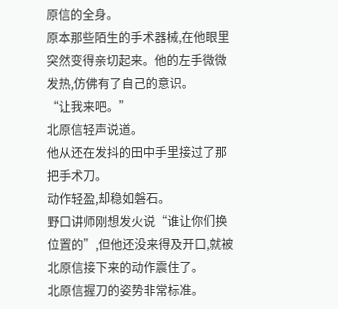原信的全身。
原本那些陌生的手术器械,在他眼里突然变得亲切起来。他的左手微微发热,仿佛有了自己的意识。
“让我来吧。”
北原信轻声说道。
他从还在发抖的田中手里接过了那把手术刀。
动作轻盈,却稳如磐石。
野口讲师刚想发火说“谁让你们换位置的”,但他还没来得及开口,就被北原信接下来的动作震住了。
北原信握刀的姿势非常标准。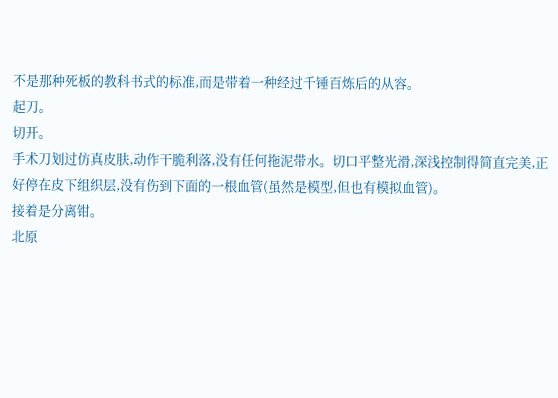不是那种死板的教科书式的标准,而是带着一种经过千锤百炼后的从容。
起刀。
切开。
手术刀划过仿真皮肤,动作干脆利落,没有任何拖泥带水。切口平整光滑,深浅控制得简直完美,正好停在皮下组织层,没有伤到下面的一根血管(虽然是模型,但也有模拟血管)。
接着是分离钳。
北原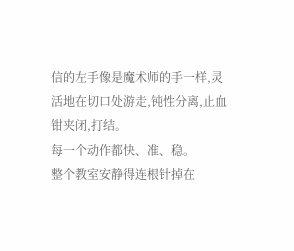信的左手像是魔术师的手一样,灵活地在切口处游走,钝性分离,止血钳夹闭,打结。
每一个动作都快、准、稳。
整个教室安静得连根针掉在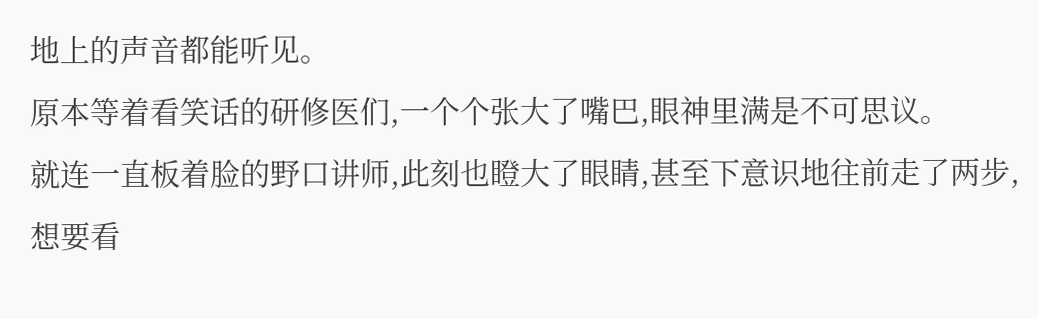地上的声音都能听见。
原本等着看笑话的研修医们,一个个张大了嘴巴,眼神里满是不可思议。
就连一直板着脸的野口讲师,此刻也瞪大了眼睛,甚至下意识地往前走了两步,想要看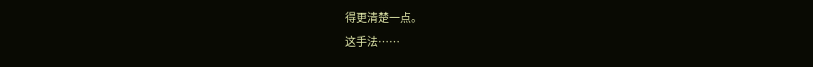得更清楚一点。
这手法……